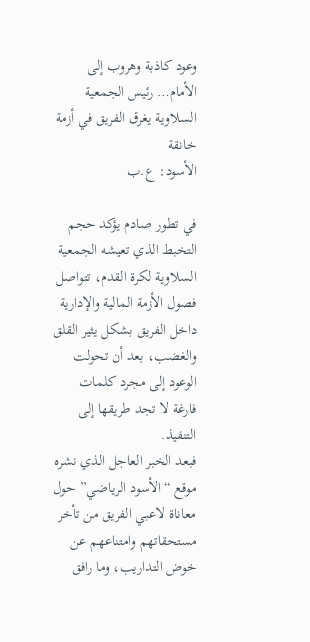وعود كاذبة وهروب إلى الأمام… رئيس الجمعية السلاوية يغرق الفريق في أزمة خانقة
الأسود: ع.ب

في تطور صادم يؤكد حجم التخبط الذي تعيشه الجمعية السلاوية لكرة القدم، تتواصل فصول الأزمة المالية والإدارية داخل الفريق بشكل يثير القلق والغضب، بعد أن تحولت الوعود إلى مجرد كلمات فارغة لا تجد طريقها إلى التنفيذ.
فبعد الخبر العاجل الذي نشره موقع “الأسود الرياضي” حول معاناة لاعبي الفريق من تأخر مستحقاتهم وامتناعهم عن خوض التداريب، وما رافق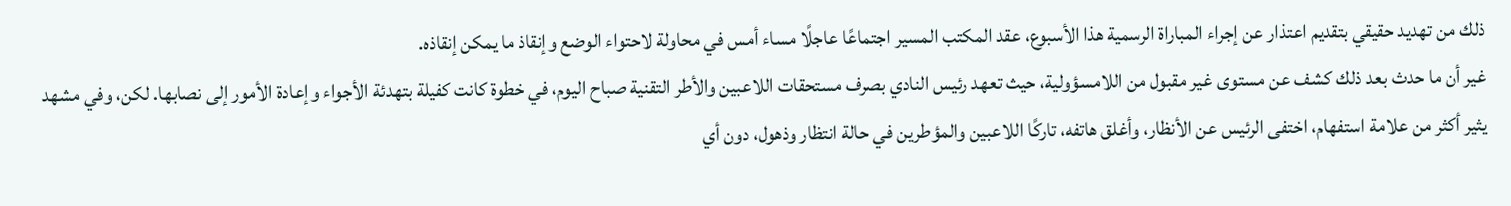ذلك من تهديد حقيقي بتقديم اعتذار عن إجراء المباراة الرسمية هذا الأسبوع، عقد المكتب المسير اجتماعًا عاجلًا مساء أمس في محاولة لاحتواء الوضع وإنقاذ ما يمكن إنقاذه.
غير أن ما حدث بعد ذلك كشف عن مستوى غير مقبول من اللامسؤولية، حيث تعهد رئيس النادي بصرف مستحقات اللاعبين والأطر التقنية صباح اليوم، في خطوة كانت كفيلة بتهدئة الأجواء وإعادة الأمور إلى نصابها. لكن، وفي مشهد يثير أكثر من علامة استفهام، اختفى الرئيس عن الأنظار، وأغلق هاتفه، تاركًا اللاعبين والمؤطرين في حالة انتظار وذهول، دون أي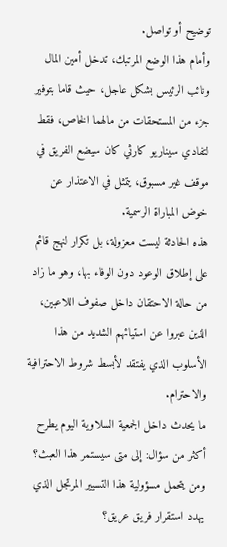توضيح أو تواصل.
وأمام هذا الوضع المرتبك، تدخل أمين المال ونائب الرئيس بشكل عاجل، حيث قاما بتوفير جزء من المستحقات من مالهما الخاص، فقط لتفادي سيناريو كارثي كان سيضع الفريق في موقف غير مسبوق، يتمثل في الاعتذار عن خوض المباراة الرسمية.
هذه الحادثة ليست معزولة، بل تكرار لنهج قائم على إطلاق الوعود دون الوفاء بها، وهو ما زاد من حالة الاحتقان داخل صفوف اللاعبين، الذين عبروا عن استيائهم الشديد من هذا الأسلوب الذي يفتقد لأبسط شروط الاحترافية والاحترام.
ما يحدث داخل الجمعية السلاوية اليوم يطرح أكثر من سؤال: إلى متى سيستمر هذا العبث؟ ومن يتحمل مسؤولية هذا التسيير المرتجل الذي يهدد استقرار فريق عريق؟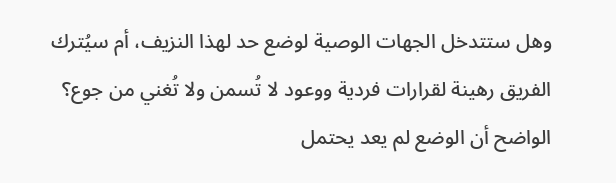وهل ستتدخل الجهات الوصية لوضع حد لهذا النزيف، أم سيُترك الفريق رهينة لقرارات فردية ووعود لا تُسمن ولا تُغني من جوع؟
الواضح أن الوضع لم يعد يحتمل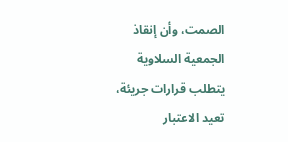الصمت، وأن إنقاذ الجمعية السلاوية يتطلب قرارات جريئة، تعيد الاعتبار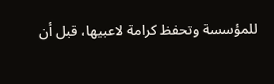للمؤسسة وتحفظ كرامة لاعبيها، قبل أن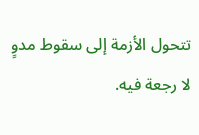تتحول الأزمة إلى سقوط مدوٍ لا رجعة فيه.